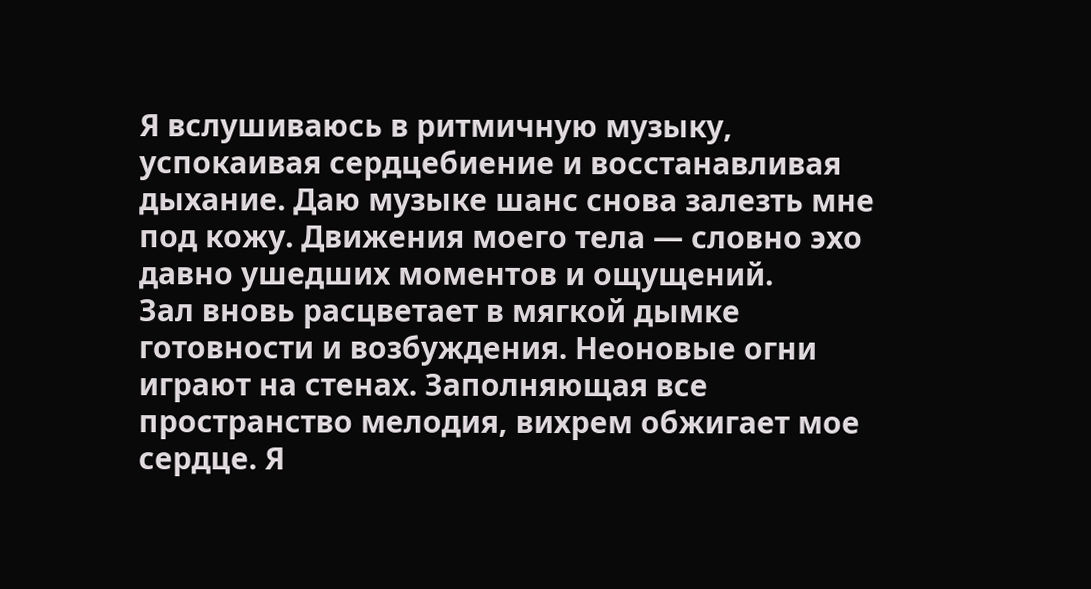Я вслушиваюсь в ритмичную музыку, успокаивая сердцебиение и восстанавливая дыхание. Даю музыке шанс снова залезть мне под кожу. Движения моего тела — словно эхо давно ушедших моментов и ощущений.
Зал вновь расцветает в мягкой дымке готовности и возбуждения. Неоновые огни играют на стенах. Заполняющая все пространство мелодия, вихрем обжигает мое сердце. Я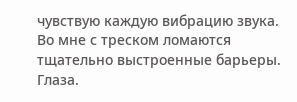чувствую каждую вибрацию звука. Во мне с треском ломаются тщательно выстроенные барьеры. Глаза.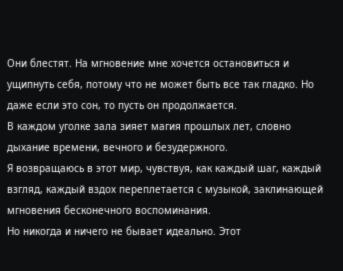Они блестят. На мгновение мне хочется остановиться и ущипнуть себя, потому что не может быть все так гладко. Но даже если это сон, то пусть он продолжается.
В каждом уголке зала зияет магия прошлых лет, словно дыхание времени, вечного и безудержного.
Я возвращаюсь в этот мир, чувствуя, как каждый шаг, каждый взгляд, каждый вздох переплетается с музыкой, заклинающей мгновения бесконечного воспоминания.
Но никогда и ничего не бывает идеально. Этот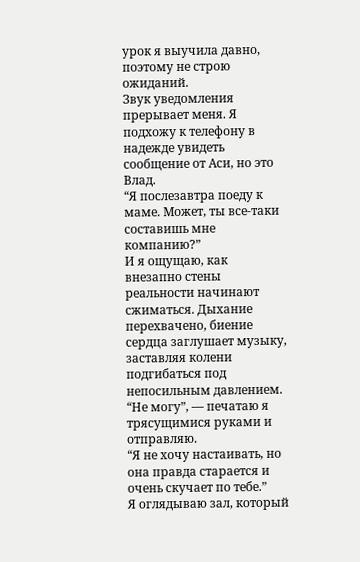урок я выучила давно, поэтому не строю ожиданий.
Звук уведомления прерывает меня. Я подхожу к телефону в надежде увидеть сообщение от Аси, но это Влад.
“Я послезавтра поеду к маме. Может, ты все-таки составишь мне компанию?”
И я ощущаю, как внезапно стены реальности начинают сжиматься. Дыхание перехвачено, биение сердца заглушает музыку, заставляя колени подгибаться под непосильным давлением.
“Не могу”, — печатаю я трясущимися руками и отправляю.
“Я не хочу настаивать, но она правда старается и очень скучает по тебе.”
Я оглядываю зал, который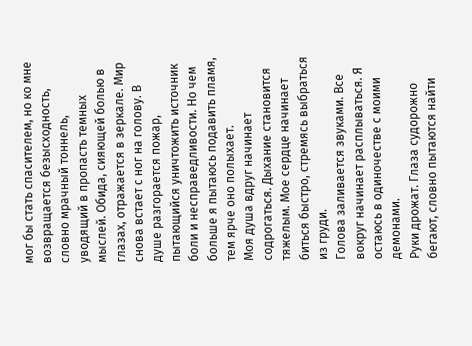мог бы стать спасителем, но ко мне возвращается безысходность, словно мрачный тоннель, уводящий в пропасть темных мыслей. Обида, сияющей болью в глазах, отражается в зеркале. Мир снова встает с ног на голову. В душе разгорается пожар, пытающийся уничтожить источник боли и несправедливости. Но чем больше я пытаюсь подавить пламя, тем ярче оно полыхает.
Моя душа вдруг начинает содрогаться. Дыхание становится тяжелым. Мое сердце начинает биться быстро, стремясь выбраться из груди.
Голова заливается звуками. Все вокруг начинает расплываться. Я остаюсь в одиночестве с моими демонами.
Руки дрожат. Глаза судорожно бегают, словно пытаются найти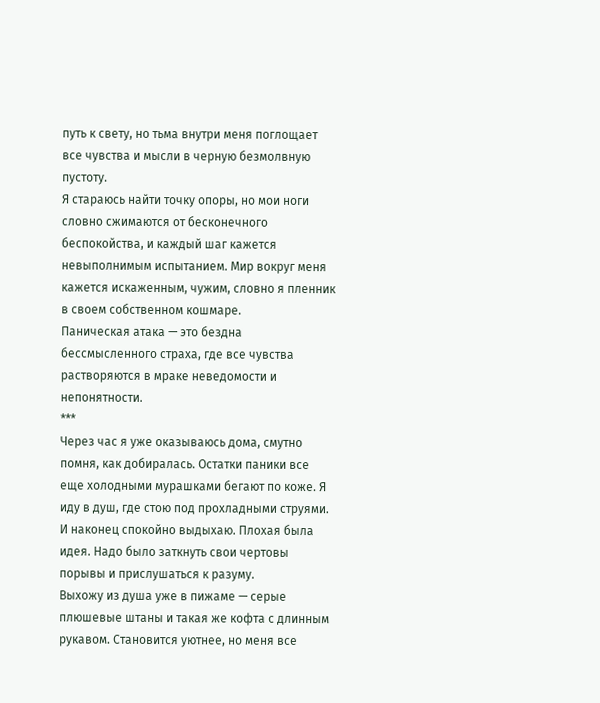путь к свету, но тьма внутри меня поглощает все чувства и мысли в черную безмолвную пустоту.
Я стараюсь найти точку опоры, но мои ноги словно сжимаются от бесконечного беспокойства, и каждый шаг кажется невыполнимым испытанием. Мир вокруг меня кажется искаженным, чужим, словно я пленник в своем собственном кошмаре.
Паническая атака — это бездна бессмысленного страха, где все чувства растворяются в мраке неведомости и непонятности.
***
Через час я уже оказываюсь дома, смутно помня, как добиралась. Остатки паники все еще холодными мурашками бегают по коже. Я иду в душ, где стою под прохладными струями. И наконец спокойно выдыхаю. Плохая была идея. Надо было заткнуть свои чертовы порывы и прислушаться к разуму.
Выхожу из душа уже в пижаме — серые плюшевые штаны и такая же кофта с длинным рукавом. Становится уютнее, но меня все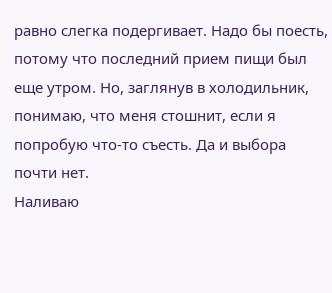равно слегка подергивает. Надо бы поесть, потому что последний прием пищи был еще утром. Но, заглянув в холодильник, понимаю, что меня стошнит, если я попробую что-то съесть. Да и выбора почти нет.
Наливаю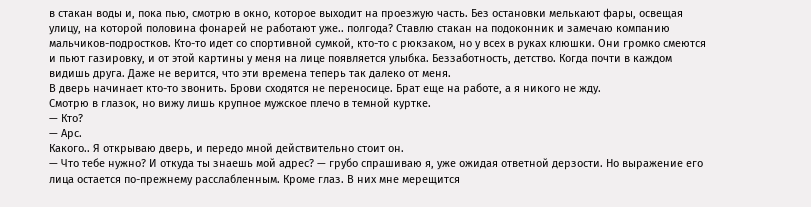в стакан воды и, пока пью, смотрю в окно, которое выходит на проезжую часть. Без остановки мелькают фары, освещая улицу, на которой половина фонарей не работают уже.. полгода? Ставлю стакан на подоконник и замечаю компанию мальчиков-подростков. Кто-то идет со спортивной сумкой, кто-то с рюкзаком, но у всех в руках клюшки. Они громко смеются и пьют газировку, и от этой картины у меня на лице появляется улыбка. Беззаботность, детство. Когда почти в каждом видишь друга. Даже не верится, что эти времена теперь так далеко от меня.
В дверь начинает кто-то звонить. Брови сходятся не переносице. Брат еще на работе, а я никого не жду.
Смотрю в глазок, но вижу лишь крупное мужское плечо в темной куртке.
— Кто?
— Арс.
Какого.. Я открываю дверь, и передо мной действительно стоит он.
— Что тебе нужно? И откуда ты знаешь мой адрес? — грубо спрашиваю я, уже ожидая ответной дерзости. Но выражение его лица остается по-прежнему расслабленным. Кроме глаз. В них мне мерещится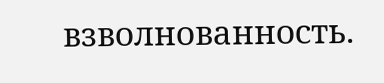взволнованность.